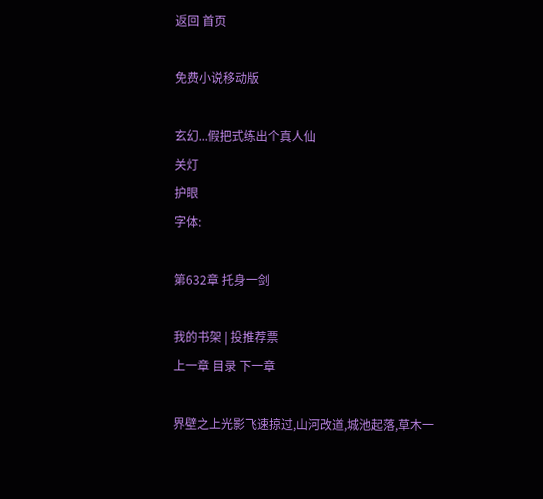返回 首页

免费小说移动版

玄幻...假把式练出个真人仙
关灯
护眼
字体:

第632章 托身一剑

我的书架 | 投推荐票
上一章 目录 下一章

界壁之上光影飞速掠过,山河改道,城池起落,草木一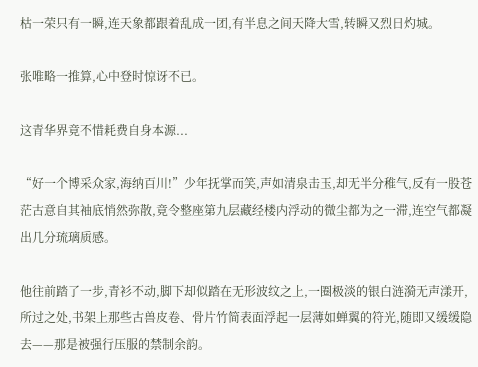枯一荣只有一瞬,连天象都跟着乱成一团,有半息之间天降大雪,转瞬又烈日灼城。

张唯略一推算,心中登时惊讶不已。

这青华界竟不惜耗费自身本源...

“好一个博采众家,海纳百川!”少年抚掌而笑,声如清泉击玉,却无半分稚气,反有一股苍茫古意自其袖底悄然弥散,竟令整座第九层藏经楼内浮动的微尘都为之一滞,连空气都凝出几分琉璃质感。

他往前踏了一步,青衫不动,脚下却似踏在无形波纹之上,一圈极淡的银白涟漪无声漾开,所过之处,书架上那些古兽皮卷、骨片竹简表面浮起一层薄如蝉翼的符光,随即又缓缓隐去——那是被强行压服的禁制余韵。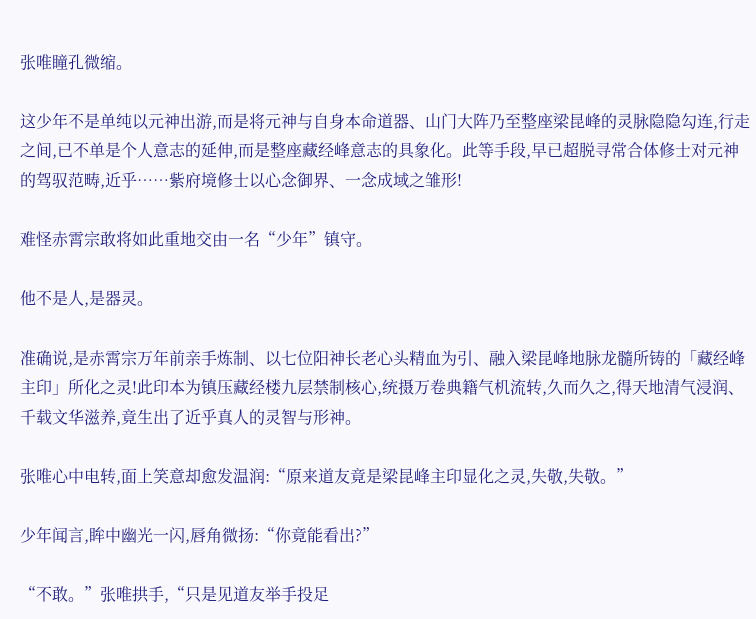张唯瞳孔微缩。

这少年不是单纯以元神出游,而是将元神与自身本命道器、山门大阵乃至整座梁昆峰的灵脉隐隐勾连,行走之间,已不单是个人意志的延伸,而是整座藏经峰意志的具象化。此等手段,早已超脱寻常合体修士对元神的驾驭范畴,近乎……紫府境修士以心念御界、一念成域之雏形!

难怪赤霄宗敢将如此重地交由一名“少年”镇守。

他不是人,是器灵。

准确说,是赤霄宗万年前亲手炼制、以七位阳神长老心头精血为引、融入梁昆峰地脉龙髓所铸的「藏经峰主印」所化之灵!此印本为镇压藏经楼九层禁制核心,统摄万卷典籍气机流转,久而久之,得天地清气浸润、千载文华滋养,竟生出了近乎真人的灵智与形神。

张唯心中电转,面上笑意却愈发温润:“原来道友竟是梁昆峰主印显化之灵,失敬,失敬。”

少年闻言,眸中幽光一闪,唇角微扬:“你竟能看出?”

“不敢。”张唯拱手,“只是见道友举手投足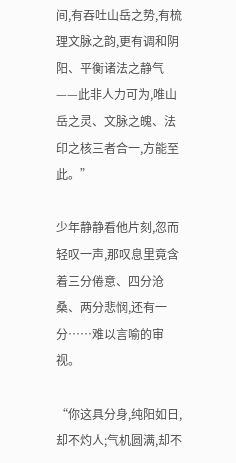间,有吞吐山岳之势,有梳理文脉之韵,更有调和阴阳、平衡诸法之静气——此非人力可为,唯山岳之灵、文脉之魄、法印之核三者合一,方能至此。”

少年静静看他片刻,忽而轻叹一声,那叹息里竟含着三分倦意、四分沧桑、两分悲悯,还有一分……难以言喻的审视。

“你这具分身,纯阳如日,却不灼人;气机圆满,却不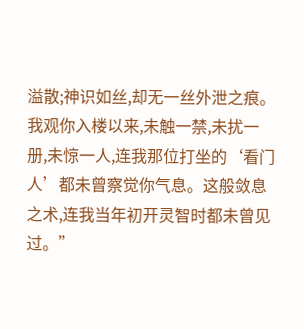溢散;神识如丝,却无一丝外泄之痕。我观你入楼以来,未触一禁,未扰一册,未惊一人,连我那位打坐的‘看门人’都未曾察觉你气息。这般敛息之术,连我当年初开灵智时都未曾见过。”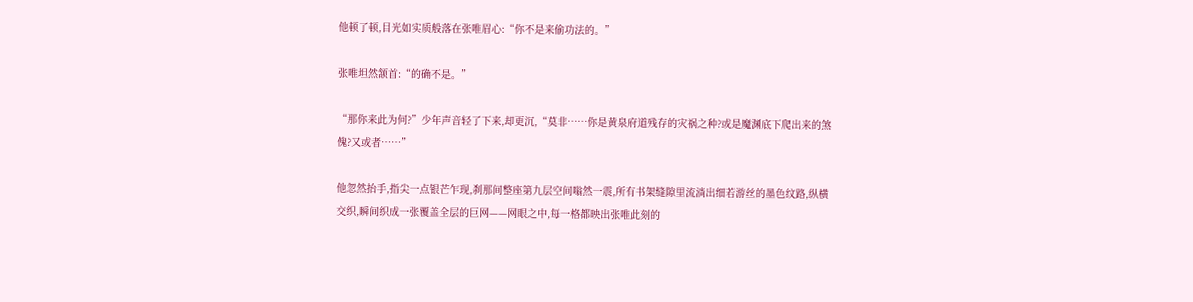他顿了顿,目光如实质般落在张唯眉心:“你不是来偷功法的。”

张唯坦然颔首:“的确不是。”

“那你来此为何?”少年声音轻了下来,却更沉,“莫非……你是黄泉府道残存的灾祸之种?或是魔渊底下爬出来的煞傀?又或者……”

他忽然抬手,指尖一点银芒乍现,刹那间整座第九层空间嗡然一震,所有书架缝隙里流淌出细若游丝的墨色纹路,纵横交织,瞬间织成一张覆盖全层的巨网——网眼之中,每一格都映出张唯此刻的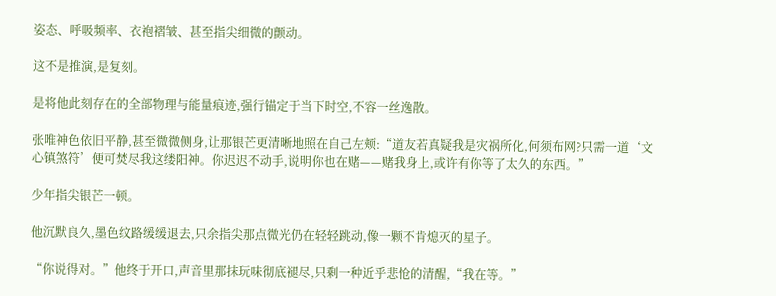姿态、呼吸频率、衣袍褶皱、甚至指尖细微的颤动。

这不是推演,是复刻。

是将他此刻存在的全部物理与能量痕迹,强行锚定于当下时空,不容一丝逸散。

张唯神色依旧平静,甚至微微侧身,让那银芒更清晰地照在自己左颊:“道友若真疑我是灾祸所化,何须布网?只需一道‘文心镇煞符’便可焚尽我这缕阳神。你迟迟不动手,说明你也在赌——赌我身上,或许有你等了太久的东西。”

少年指尖银芒一顿。

他沉默良久,墨色纹路缓缓退去,只余指尖那点微光仍在轻轻跳动,像一颗不肯熄灭的星子。

“你说得对。”他终于开口,声音里那抹玩味彻底褪尽,只剩一种近乎悲怆的清醒,“我在等。”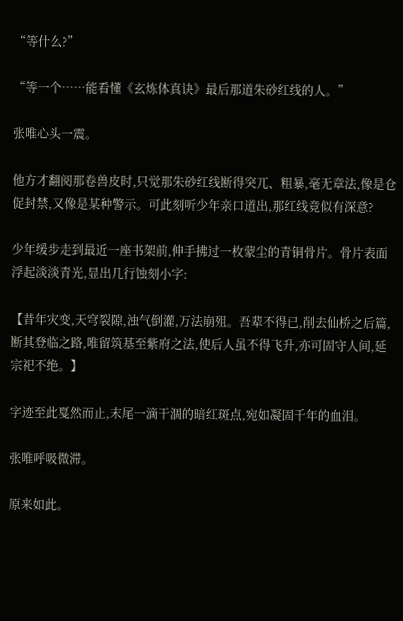“等什么?”

“等一个……能看懂《玄炼体真诀》最后那道朱砂红线的人。”

张唯心头一震。

他方才翻阅那卷兽皮时,只觉那朱砂红线断得突兀、粗暴,毫无章法,像是仓促封禁,又像是某种警示。可此刻听少年亲口道出,那红线竟似有深意?

少年缓步走到最近一座书架前,伸手拂过一枚蒙尘的青铜骨片。骨片表面浮起淡淡青光,显出几行蚀刻小字:

【昔年灾变,天穹裂隙,浊气倒灌,万法崩殂。吾辈不得已,削去仙桥之后篇,断其登临之路,唯留筑基至紫府之法,使后人虽不得飞升,亦可固守人间,延宗祀不绝。】

字迹至此戛然而止,末尾一滴干涸的暗红斑点,宛如凝固千年的血泪。

张唯呼吸微滞。

原来如此。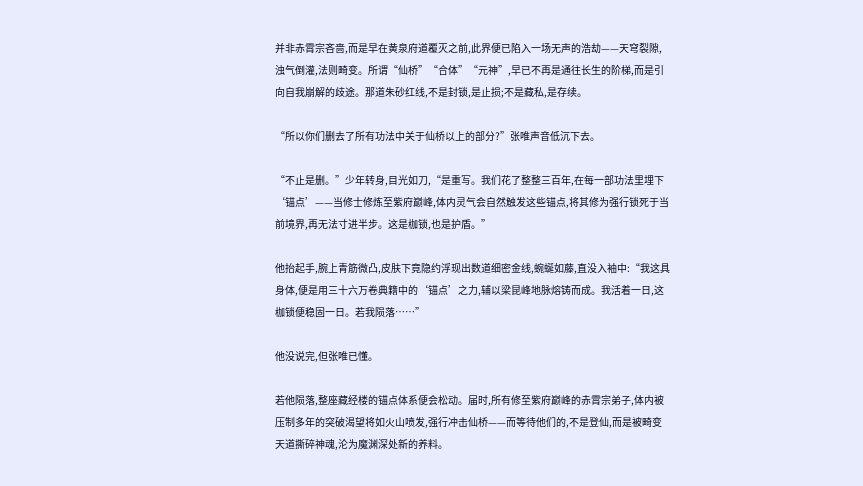并非赤霄宗吝啬,而是早在黄泉府道覆灭之前,此界便已陷入一场无声的浩劫——天穹裂隙,浊气倒灌,法则畸变。所谓“仙桥”“合体”“元神”,早已不再是通往长生的阶梯,而是引向自我崩解的歧途。那道朱砂红线,不是封锁,是止损;不是藏私,是存续。

“所以你们删去了所有功法中关于仙桥以上的部分?”张唯声音低沉下去。

“不止是删。”少年转身,目光如刀,“是重写。我们花了整整三百年,在每一部功法里埋下‘锚点’——当修士修炼至紫府巅峰,体内灵气会自然触发这些锚点,将其修为强行锁死于当前境界,再无法寸进半步。这是枷锁,也是护盾。”

他抬起手,腕上青筋微凸,皮肤下竟隐约浮现出数道细密金线,蜿蜒如藤,直没入袖中:“我这具身体,便是用三十六万卷典籍中的‘锚点’之力,辅以梁昆峰地脉熔铸而成。我活着一日,这枷锁便稳固一日。若我陨落……”

他没说完,但张唯已懂。

若他陨落,整座藏经楼的锚点体系便会松动。届时,所有修至紫府巅峰的赤霄宗弟子,体内被压制多年的突破渴望将如火山喷发,强行冲击仙桥——而等待他们的,不是登仙,而是被畸变天道撕碎神魂,沦为魔渊深处新的养料。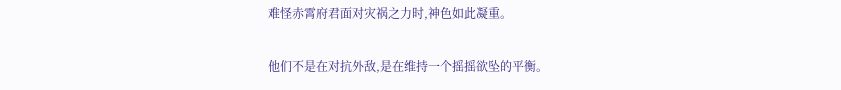难怪赤霄府君面对灾祸之力时,神色如此凝重。

他们不是在对抗外敌,是在维持一个摇摇欲坠的平衡。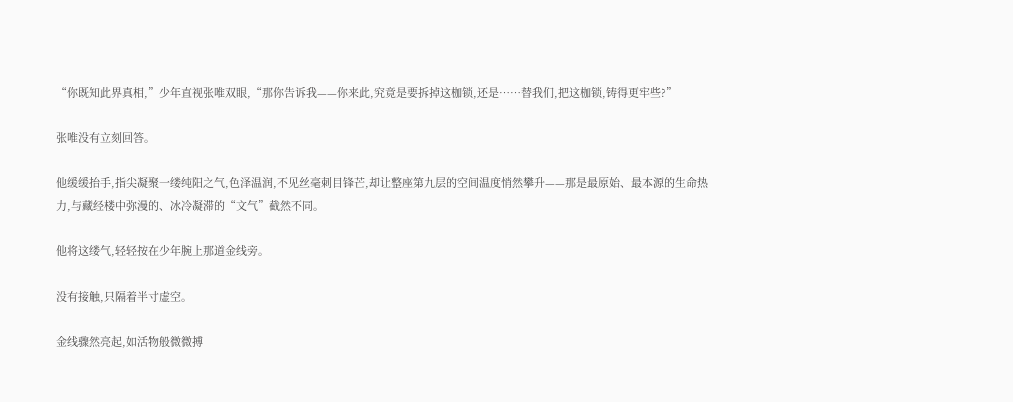“你既知此界真相,”少年直视张唯双眼,“那你告诉我——你来此,究竟是要拆掉这枷锁,还是……替我们,把这枷锁,铸得更牢些?”

张唯没有立刻回答。

他缓缓抬手,指尖凝聚一缕纯阳之气,色泽温润,不见丝毫刺目锋芒,却让整座第九层的空间温度悄然攀升——那是最原始、最本源的生命热力,与藏经楼中弥漫的、冰冷凝滞的“文气”截然不同。

他将这缕气,轻轻按在少年腕上那道金线旁。

没有接触,只隔着半寸虚空。

金线骤然亮起,如活物般微微搏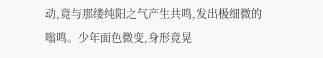动,竟与那缕纯阳之气产生共鸣,发出极细微的嗡鸣。少年面色微变,身形竟晃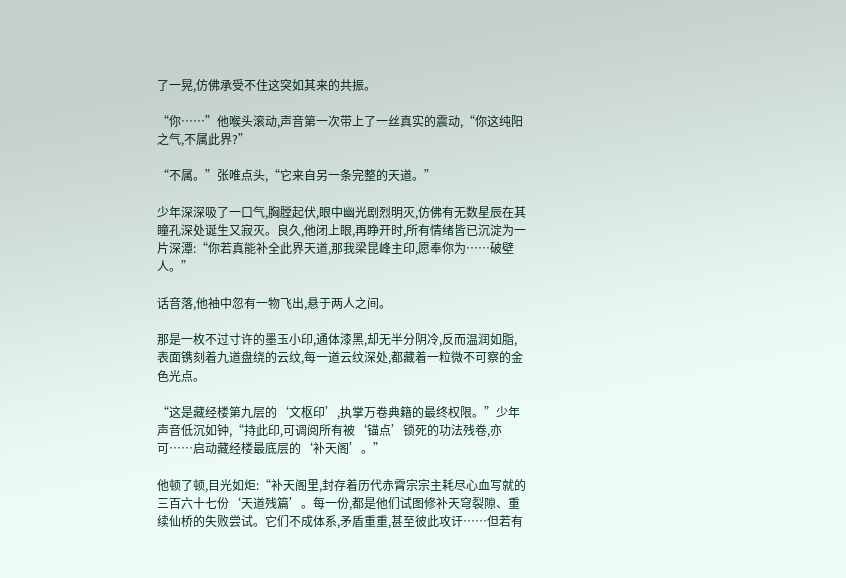了一晃,仿佛承受不住这突如其来的共振。

“你……”他喉头滚动,声音第一次带上了一丝真实的震动,“你这纯阳之气,不属此界?”

“不属。”张唯点头,“它来自另一条完整的天道。”

少年深深吸了一口气,胸膛起伏,眼中幽光剧烈明灭,仿佛有无数星辰在其瞳孔深处诞生又寂灭。良久,他闭上眼,再睁开时,所有情绪皆已沉淀为一片深潭:“你若真能补全此界天道,那我梁昆峰主印,愿奉你为……破壁人。”

话音落,他袖中忽有一物飞出,悬于两人之间。

那是一枚不过寸许的墨玉小印,通体漆黑,却无半分阴冷,反而温润如脂,表面镌刻着九道盘绕的云纹,每一道云纹深处,都藏着一粒微不可察的金色光点。

“这是藏经楼第九层的‘文枢印’,执掌万卷典籍的最终权限。”少年声音低沉如钟,“持此印,可调阅所有被‘锚点’锁死的功法残卷,亦可……启动藏经楼最底层的‘补天阁’。”

他顿了顿,目光如炬:“补天阁里,封存着历代赤霄宗宗主耗尽心血写就的三百六十七份‘天道残篇’。每一份,都是他们试图修补天穹裂隙、重续仙桥的失败尝试。它们不成体系,矛盾重重,甚至彼此攻讦……但若有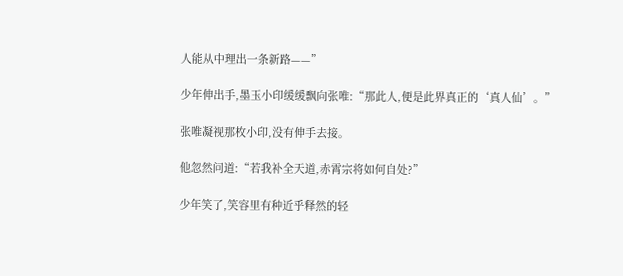人能从中理出一条新路——”

少年伸出手,墨玉小印缓缓飘向张唯:“那此人,便是此界真正的‘真人仙’。”

张唯凝视那枚小印,没有伸手去接。

他忽然问道:“若我补全天道,赤霄宗将如何自处?”

少年笑了,笑容里有种近乎释然的轻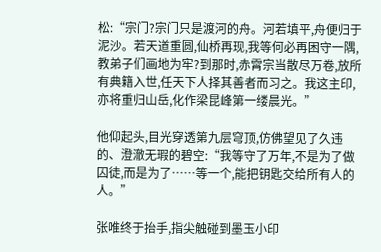松:“宗门?宗门只是渡河的舟。河若填平,舟便归于泥沙。若天道重圆,仙桥再现,我等何必再困守一隅,教弟子们画地为牢?到那时,赤霄宗当散尽万卷,放所有典籍入世,任天下人择其善者而习之。我这主印,亦将重归山岳,化作梁昆峰第一缕晨光。”

他仰起头,目光穿透第九层穹顶,仿佛望见了久违的、澄澈无瑕的碧空:“我等守了万年,不是为了做囚徒,而是为了……等一个,能把钥匙交给所有人的人。”

张唯终于抬手,指尖触碰到墨玉小印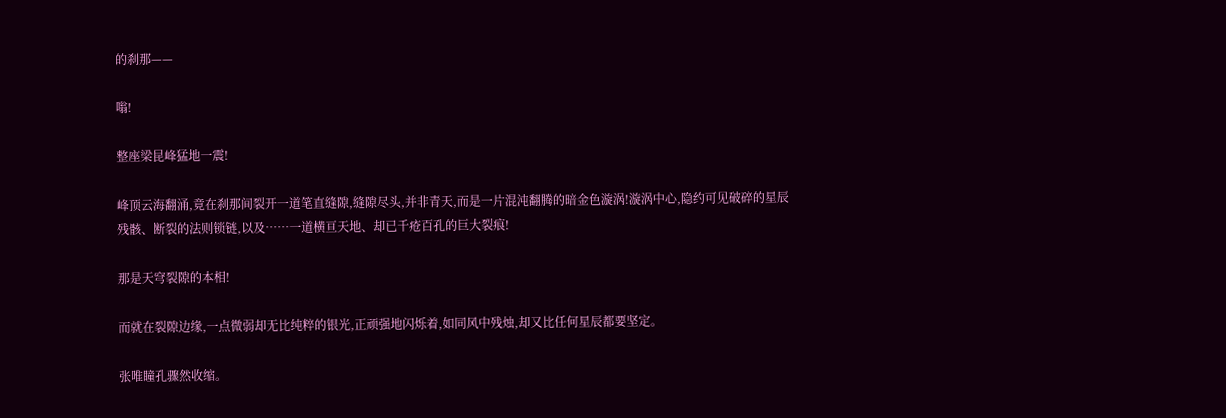的刹那——

嗡!

整座梁昆峰猛地一震!

峰顶云海翻涌,竟在刹那间裂开一道笔直缝隙,缝隙尽头,并非青天,而是一片混沌翻腾的暗金色漩涡!漩涡中心,隐约可见破碎的星辰残骸、断裂的法则锁链,以及……一道横亘天地、却已千疮百孔的巨大裂痕!

那是天穹裂隙的本相!

而就在裂隙边缘,一点微弱却无比纯粹的银光,正顽强地闪烁着,如同风中残烛,却又比任何星辰都要坚定。

张唯瞳孔骤然收缩。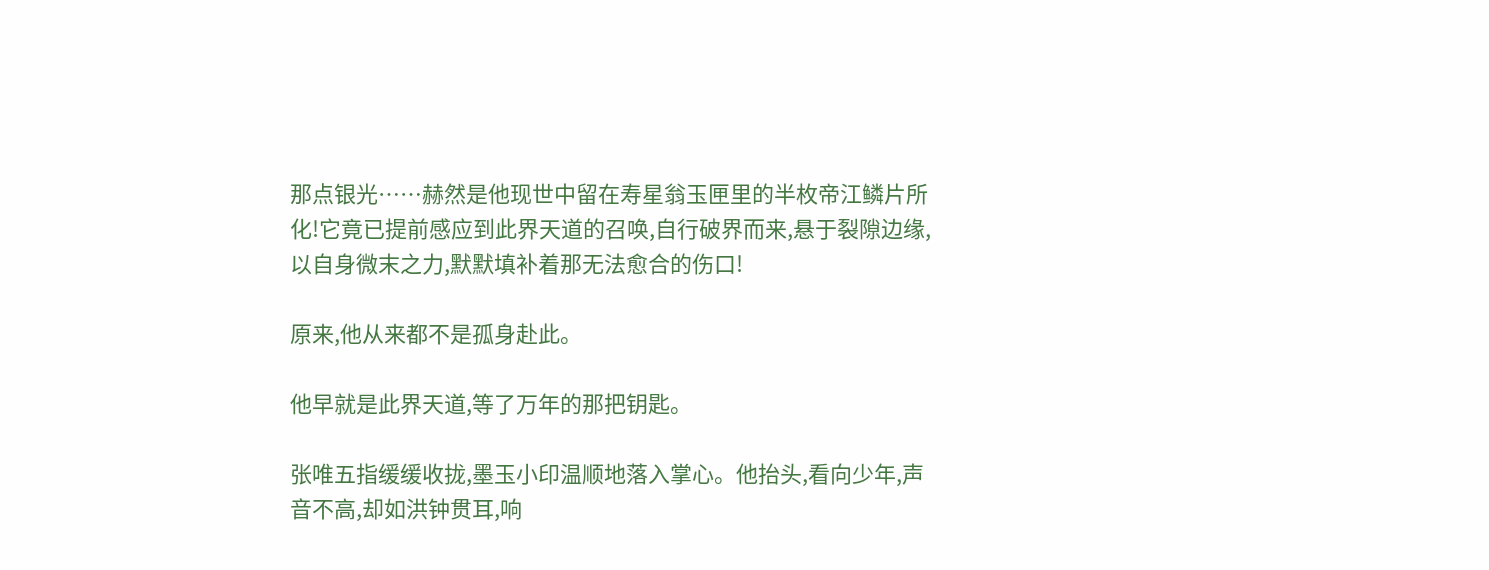那点银光……赫然是他现世中留在寿星翁玉匣里的半枚帝江鳞片所化!它竟已提前感应到此界天道的召唤,自行破界而来,悬于裂隙边缘,以自身微末之力,默默填补着那无法愈合的伤口!

原来,他从来都不是孤身赴此。

他早就是此界天道,等了万年的那把钥匙。

张唯五指缓缓收拢,墨玉小印温顺地落入掌心。他抬头,看向少年,声音不高,却如洪钟贯耳,响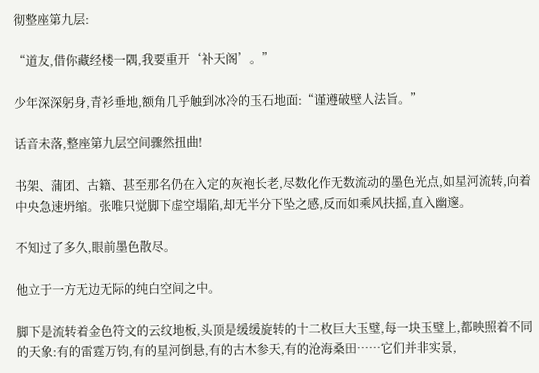彻整座第九层:

“道友,借你藏经楼一隅,我要重开‘补天阁’。”

少年深深躬身,青衫垂地,额角几乎触到冰冷的玉石地面:“谨遵破壁人法旨。”

话音未落,整座第九层空间骤然扭曲!

书架、蒲团、古籍、甚至那名仍在入定的灰袍长老,尽数化作无数流动的墨色光点,如星河流转,向着中央急速坍缩。张唯只觉脚下虚空塌陷,却无半分下坠之感,反而如乘风扶摇,直入幽邃。

不知过了多久,眼前墨色散尽。

他立于一方无边无际的纯白空间之中。

脚下是流转着金色符文的云纹地板,头顶是缓缓旋转的十二枚巨大玉璧,每一块玉璧上,都映照着不同的天象:有的雷霆万钧,有的星河倒悬,有的古木参天,有的沧海桑田……它们并非实景,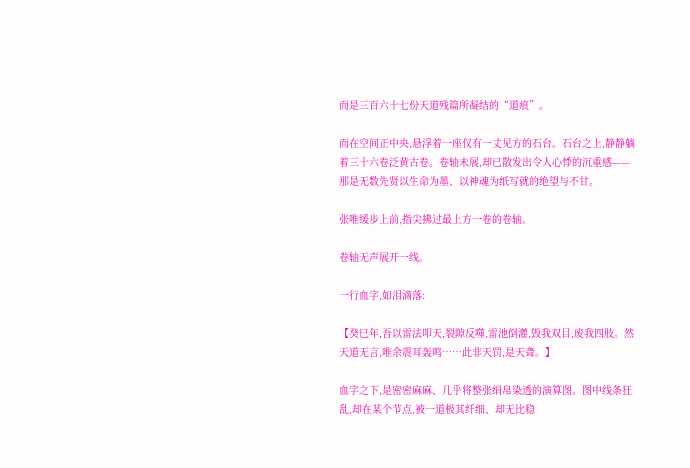而是三百六十七份天道残篇所凝结的“道痕”。

而在空间正中央,悬浮着一座仅有一丈见方的石台。石台之上,静静躺着三十六卷泛黄古卷。卷轴未展,却已散发出令人心悸的沉重感——那是无数先贤以生命为墨、以神魂为纸写就的绝望与不甘。

张唯缓步上前,指尖拂过最上方一卷的卷轴。

卷轴无声展开一线。

一行血字,如泪滴落:

【癸巳年,吾以雷法叩天,裂隙反噬,雷池倒灌,毁我双目,废我四肢。然天道无言,唯余震耳轰鸣……此非天罚,是天聋。】

血字之下,是密密麻麻、几乎将整张绢帛染透的演算图。图中线条狂乱,却在某个节点,被一道极其纤细、却无比稳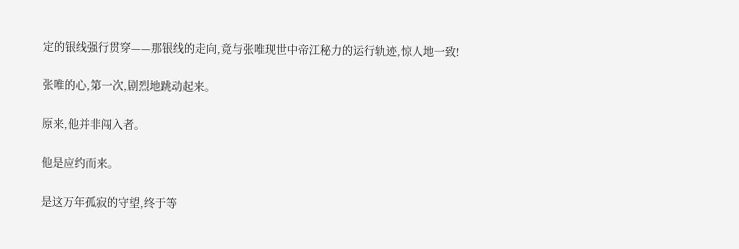定的银线强行贯穿——那银线的走向,竟与张唯现世中帝江秘力的运行轨迹,惊人地一致!

张唯的心,第一次,剧烈地跳动起来。

原来,他并非闯入者。

他是应约而来。

是这万年孤寂的守望,终于等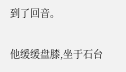到了回音。

他缓缓盘膝,坐于石台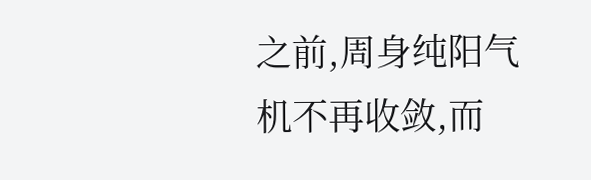之前,周身纯阳气机不再收敛,而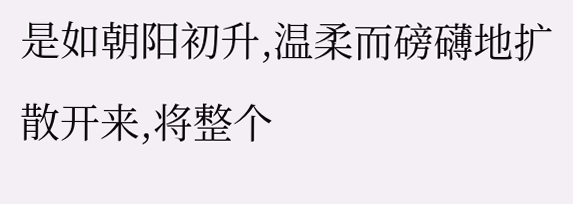是如朝阳初升,温柔而磅礴地扩散开来,将整个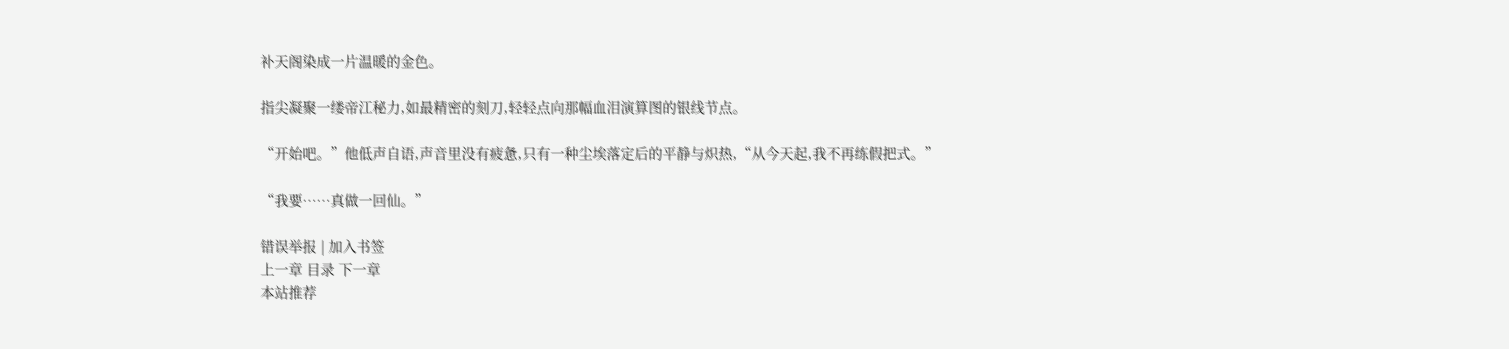补天阁染成一片温暖的金色。

指尖凝聚一缕帝江秘力,如最精密的刻刀,轻轻点向那幅血泪演算图的银线节点。

“开始吧。”他低声自语,声音里没有疲惫,只有一种尘埃落定后的平静与炽热,“从今天起,我不再练假把式。”

“我要……真做一回仙。”

错误举报 | 加入书签
上一章 目录 下一章
本站推荐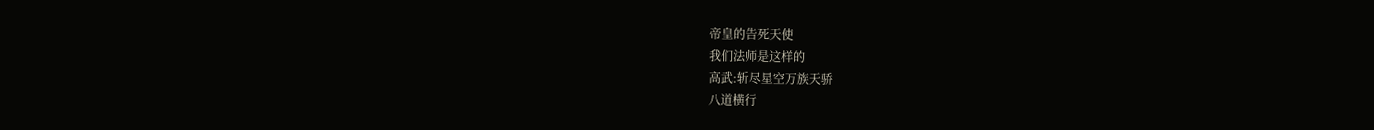帝皇的告死天使
我们法师是这样的
高武:斩尽星空万族天骄
八道横行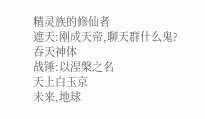精灵族的修仙者
遮天:刚成天帝,聊天群什么鬼?
吞天神体
战锤:以涅槃之名
天上白玉京
未来,地球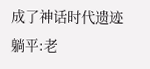成了神话时代遗迹
躺平:老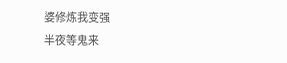婆修炼我变强
半夜等鬼来